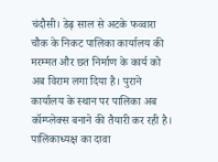चंदौसी। डेढ़ साल से अटके फव्वारा चौक के निकट पालिका कार्यालय की मरम्मत और छत निर्माण के कार्य को अब विराम लगा दिया है। पुराने कार्यालय के स्थान पर पालिका अब कॉम्प्लेक्स बनाने की तैयारी कर रही है। पालिकाध्यक्ष का दावा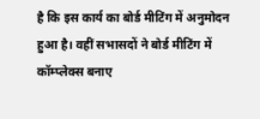है कि इस कार्य का बोर्ड मीटिंग में अनुमोदन हुआ है। वहीं सभासदों ने बोर्ड मीटिंग में कॉम्प्लेक्स बनाए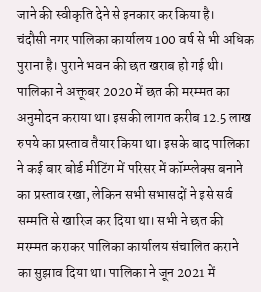जाने की स्वीकृति देने से इनकार कर किया है।
चंदौसी नगर पालिका कार्यालय 100 वर्ष से भी अधिक पुराना है। पुराने भवन की छत खराब हो गई थी। पालिका ने अक्तूबर 2020 में छत की मरम्मत का अनुमोदन कराया था। इसकी लागत करीब 12.5 लाख रुपये का प्रस्ताव तैयार किया था। इसके बाद पालिका ने कई बार बोर्ड मीटिंग में परिसर में कॉम्प्लेक्स बनाने का प्रस्ताव रखा, लेकिन सभी सभासदों ने इसे सर्व सम्मति से खारिज कर दिया था। सभी ने छत की मरम्मत कराकर पालिका कार्यालय संचालित कराने का सुझाव दिया था। पालिका ने जून 2021 में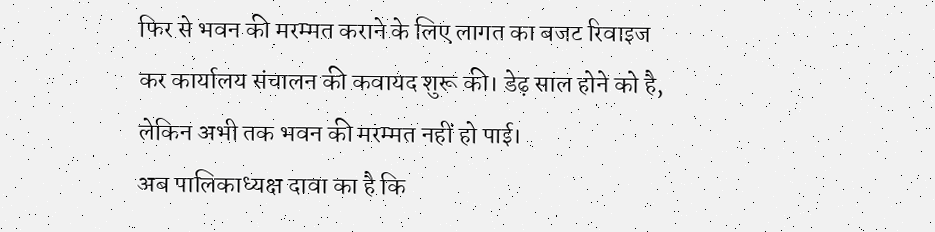फिर से भवन की मरम्मत कराने के लिए लागत का बजट रिवाइज कर कार्यालय संचालन की कवायद शुरू की। डेढ़ साल होने को है, लेकिन अभी तक भवन की मरम्मत नहीं हो पाई।
अब पालिकाध्यक्ष दावा का है कि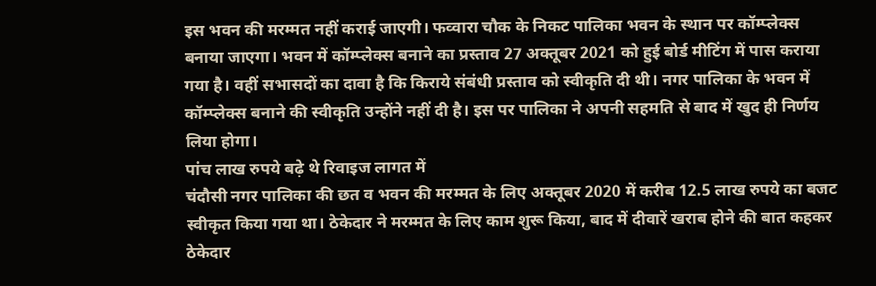इस भवन की मरम्मत नहीं कराई जाएगी। फव्वारा चौक के निकट पालिका भवन के स्थान पर कॉम्प्लेक्स बनाया जाएगा। भवन में कॉम्प्लेक्स बनाने का प्रस्ताव 27 अक्तूबर 2021 को हुई बोर्ड मीटिंग में पास कराया गया है। वहीं सभासदों का दावा है कि किराये संबंधी प्रस्ताव को स्वीकृति दी थी। नगर पालिका के भवन में कॉम्प्लेक्स बनाने की स्वीकृति उन्होंने नहीं दी है। इस पर पालिका ने अपनी सहमति से बाद में खुद ही निर्णय लिया होगा।
पांच लाख रुपये बढ़े थे रिवाइज लागत में
चंदौसी नगर पालिका की छत व भवन की मरम्मत के लिए अक्तूबर 2020 में करीब 12.5 लाख रुपये का बजट स्वीकृत किया गया था। ठेकेदार ने मरम्मत के लिए काम शुरू किया, बाद में दीवारें खराब होने की बात कहकर ठेकेदार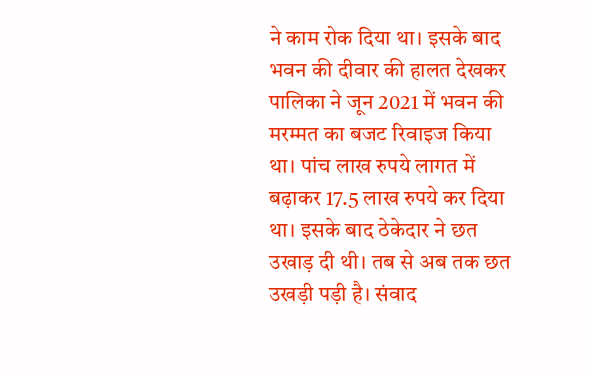ने काम रोक दिया था। इसके बाद भवन की दीवार की हालत देखकर पालिका ने जून 2021 में भवन की मरम्मत का बजट रिवाइज किया था। पांच लाख रुपये लागत में बढ़ाकर 17.5 लाख रुपये कर दिया था। इसके बाद ठेकेदार ने छत उखाड़ दी थी। तब से अब तक छत उखड़ी पड़ी है। संवाद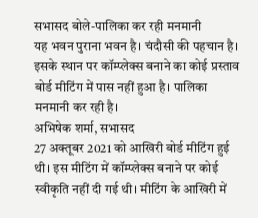सभासद बोले-पालिका कर रही मनमानी
यह भवन पुराना भवन है। चंदौसी की पहचान है। इसके स्थान पर कॉम्प्लेक्स बनाने का कोई प्रस्ताव बोर्ड मीटिंग में पास नहीं हुआ है। पालिका मनमानी कर रही है।
अभिषेक शर्मा, सभासद
27 अक्तूबर 2021 को आखिरी बोर्ड मीटिंग हुई थी। इस मीटिंग में कॉम्प्लेक्स बनाने पर कोई स्वीकृति नहीं दी गई थी। मीटिंग के आखिरी में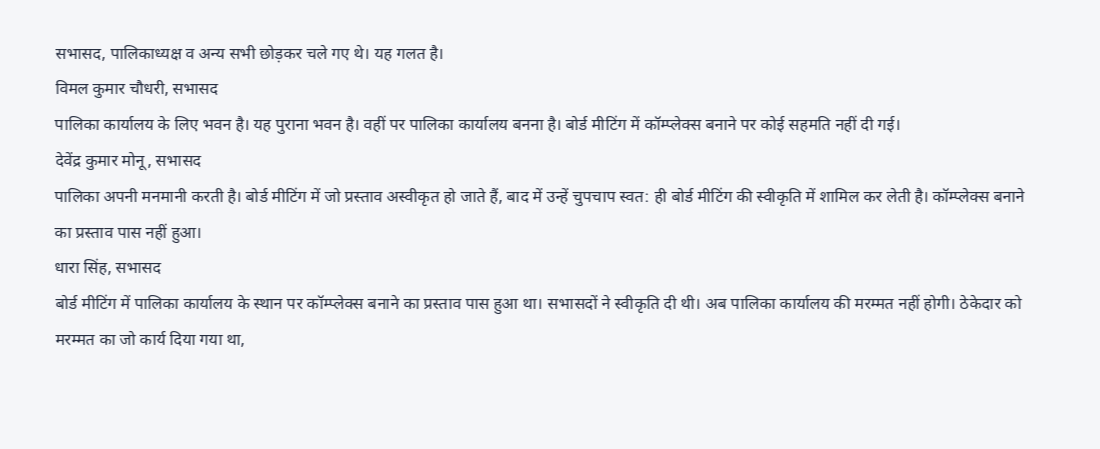सभासद, पालिकाध्यक्ष व अन्य सभी छोड़कर चले गए थे। यह गलत है।
विमल कुमार चौधरी, सभासद
पालिका कार्यालय के लिए भवन है। यह पुराना भवन है। वहीं पर पालिका कार्यालय बनना है। बोर्ड मीटिंग में कॉम्प्लेक्स बनाने पर कोई सहमति नहीं दी गई।
देवेंद्र कुमार मोनू, सभासद
पालिका अपनी मनमानी करती है। बोर्ड मीटिंग में जो प्रस्ताव अस्वीकृत हो जाते हैं, बाद में उन्हें चुपचाप स्वत: ही बोर्ड मीटिंग की स्वीकृति में शामिल कर लेती है। कॉम्प्लेक्स बनाने का प्रस्ताव पास नहीं हुआ।
धारा सिंह, सभासद
बोर्ड मीटिंग में पालिका कार्यालय के स्थान पर कॉम्प्लेक्स बनाने का प्रस्ताव पास हुआ था। सभासदों ने स्वीकृति दी थी। अब पालिका कार्यालय की मरम्मत नहीं होगी। ठेकेदार को मरम्मत का जो कार्य दिया गया था,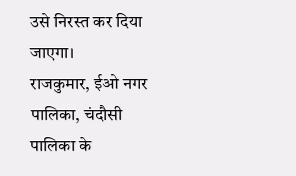उसे निरस्त कर दिया जाएगा।
राजकुमार, ईओ नगर पालिका, चंदौसी
पालिका के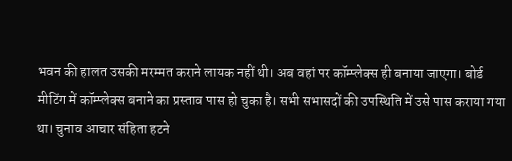भवन की हालत उसकी मरम्मत कराने लायक नहीं थी। अब वहां पर कॉम्प्लेक्स ही बनाया जाएगा। बोर्ड मीटिंग में कॉम्प्लेक्स बनाने का प्रस्ताव पास हो चुका है। सभी सभासदों की उपस्थिति में उसे पास कराया गया था। चुनाव आचार संहिता हटने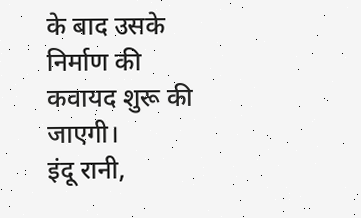के बाद उसके निर्माण की कवायद शुरू की जाएगी।
इंदू रानी,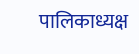पालिकाध्यक्ष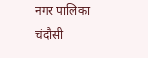नगर पालिका चंदौसी